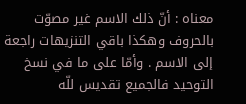معناه : أنّ ذلك الاسم غير مصوّت بالحروف وهكذا باقي التنزيهات راجعة إلى الاسم . وأمّا على ما في نسخ التوحيد فالجميع تقديس للّه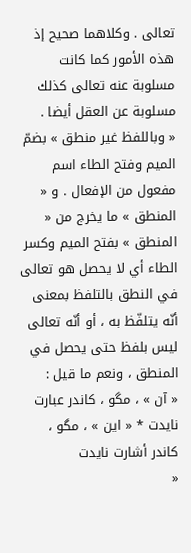تعالى . وكلاهما صحيح إذ هذه الأمور كما كانت مسلوبة عنه تعالى كذلك مسلوبة عن العقل أيضا .
« وباللفظ غير منطق » بضمّ الميم وفتح الطاء اسم مفعول من الإفعال . و « المنطق » ما يخرج من « المنطق » بفتح الميم وكسر الطاء أي لا يحصل هو تعالى في النطق بالتلفظ بمعنى أنّه يتلفّظ به ، أو أنّه تعالى ليس بلفظ حتى يحصل في المنطق ، ونعم ما قيل :
« آن » ، مگو ، كاندر عبارت نايدت * « اين » ، مگو ، كاندر أشارت نايدت
«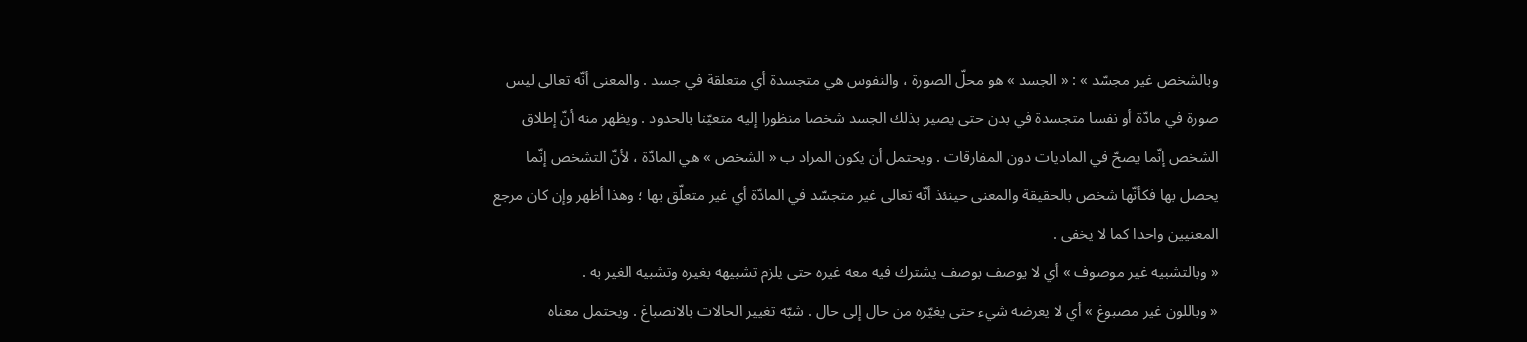وبالشخص غير مجسّد » : « الجسد » هو محلّ الصورة ، والنفوس هي متجسدة أي متعلقة في جسد . والمعنى أنّه تعالى ليس صورة في مادّة أو نفسا متجسدة في بدن حتى يصير بذلك الجسد شخصا منظورا إليه متعيّنا بالحدود . ويظهر منه أنّ إطلاق الشخص إنّما يصحّ في الماديات دون المفارقات . ويحتمل أن يكون المراد ب « الشخص » هي المادّة ، لأنّ التشخص إنّما يحصل بها فكأنّها شخص بالحقيقة والمعنى حينئذ أنّه تعالى غير متجسّد في المادّة أي غير متعلّق بها ؛ وهذا أظهر وإن كان مرجع المعنيين واحدا كما لا يخفى .
« وبالتشبيه غير موصوف » أي لا يوصف بوصف يشترك فيه معه غيره حتى يلزم تشبيهه بغيره وتشبيه الغير به .
« وباللون غير مصبوغ » أي لا يعرضه شيء حتى يغيّره من حال إلى حال . شبّه تغيير الحالات بالانصباغ . ويحتمل معناه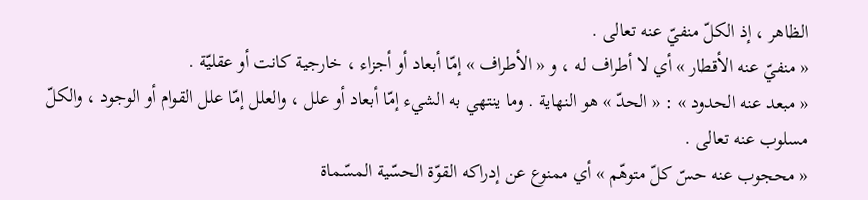الظاهر ، إذ الكلّ منفيّ عنه تعالى .
« منفيّ عنه الأقطار » أي لا أطراف له ، و « الأطراف » إمّا أبعاد أو أجزاء ، خارجية كانت أو عقليّة .
« مبعد عنه الحدود » : « الحدّ » هو النهاية . وما ينتهي به الشيء إمّا أبعاد أو علل ، والعلل إمّا علل القوام أو الوجود ، والكلّ مسلوب عنه تعالى .
« محجوب عنه حسّ كلّ متوهّم » أي ممنوع عن إدراكه القوّة الحسّية المسّماة